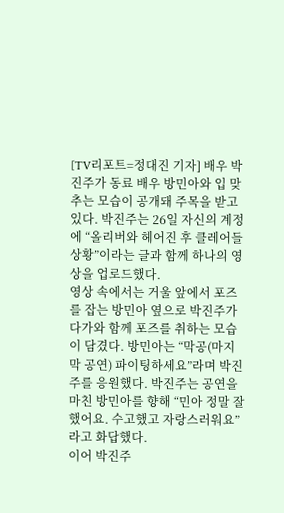[TV리포트=정대진 기자] 배우 박진주가 동료 배우 방민아와 입 맞추는 모습이 공개돼 주목을 받고 있다. 박진주는 26일 자신의 계정에 “올리버와 헤어진 후 클레어들 상황”이라는 글과 함께 하나의 영상을 업로드했다.
영상 속에서는 거울 앞에서 포즈를 잡는 방민아 옆으로 박진주가 다가와 함께 포즈를 취하는 모습이 담겼다. 방민아는 “막공(마지막 공연) 파이팅하세요”라며 박진주를 응원했다. 박진주는 공연을 마친 방민아를 향해 “민아 정말 잘했어요. 수고했고 자랑스러워요”라고 화답했다.
이어 박진주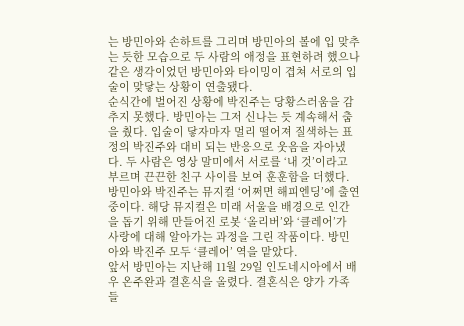는 방민아와 손하트를 그리며 방민아의 볼에 입 맞추는 듯한 모습으로 두 사람의 애정을 표현하려 했으나 같은 생각이었던 방민아와 타이밍이 겹쳐 서로의 입술이 맞닿는 상황이 연출됐다.
순식간에 벌어진 상황에 박진주는 당황스러움을 감추지 못했다. 방민아는 그저 신나는 듯 계속해서 춤을 췄다. 입술이 닿자마자 멀리 떨어져 질색하는 표정의 박진주와 대비 되는 반응으로 웃음을 자아냈다. 두 사람은 영상 말미에서 서로를 ‘내 것’이라고 부르며 끈끈한 친구 사이를 보여 훈훈함을 더했다.
방민아와 박진주는 뮤지컬 ‘어쩌면 해피엔딩’에 출연 중이다. 해당 뮤지컬은 미래 서울을 배경으로 인간을 돕기 위해 만들어진 로봇 ‘올리버’와 ‘클레어’가 사랑에 대해 알아가는 과정을 그린 작품이다. 방민아와 박진주 모두 ‘클레어’ 역을 맡았다.
앞서 방민아는 지난해 11월 29일 인도네시아에서 배우 온주완과 결혼식을 올렸다. 결혼식은 양가 가족들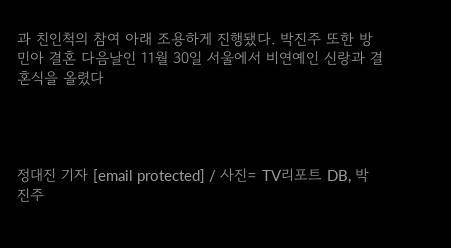과 친인척의 참여 아래 조용하게 진행됐다. 박진주 또한 방민아 결혼 다음날인 11월 30일 서울에서 비연예인 신랑과 결혼식을 올렸다




정대진 기자 [email protected] / 사진= TV리포트 DB, 박진주